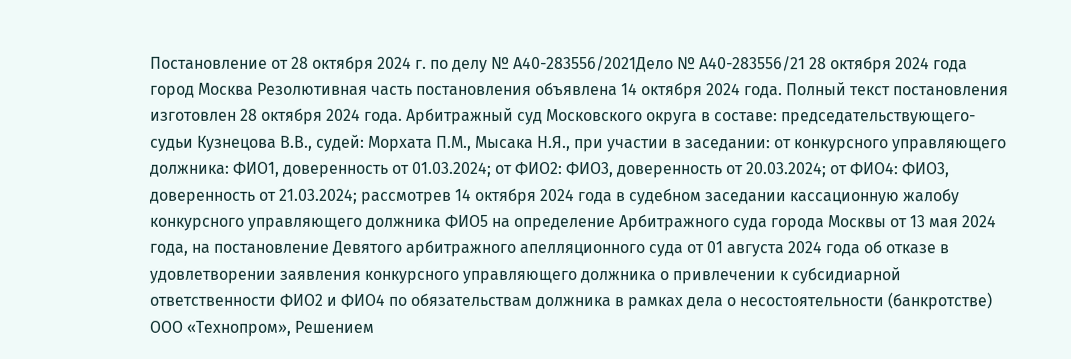Постановление от 28 октября 2024 г. по делу № А40-283556/2021Дело № А40-283556/21 28 октября 2024 года город Москва Резолютивная часть постановления объявлена 14 октября 2024 года. Полный текст постановления изготовлен 28 октября 2024 года. Арбитражный суд Московского округа в составе: председательствующего-судьи Кузнецова В.В., судей: Морхата П.М., Мысака Н.Я., при участии в заседании: от конкурсного управляющего должника: ФИО1, доверенность от 01.03.2024; от ФИО2: ФИО3, доверенность от 20.03.2024; от ФИО4: ФИО3, доверенность от 21.03.2024; рассмотрев 14 октября 2024 года в судебном заседании кассационную жалобу конкурсного управляющего должника ФИО5 на определение Арбитражного суда города Москвы от 13 мая 2024 года, на постановление Девятого арбитражного апелляционного суда от 01 августа 2024 года об отказе в удовлетворении заявления конкурсного управляющего должника о привлечении к субсидиарной ответственности ФИО2 и ФИО4 по обязательствам должника в рамках дела о несостоятельности (банкротстве) ООО «Технопром», Решением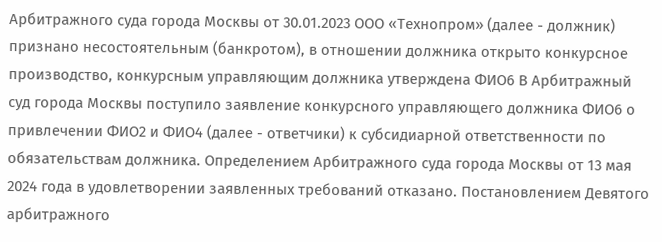Арбитражного суда города Москвы от 30.01.2023 ООО «Технопром» (далее - должник) признано несостоятельным (банкротом), в отношении должника открыто конкурсное производство, конкурсным управляющим должника утверждена ФИО6 В Арбитражный суд города Москвы поступило заявление конкурсного управляющего должника ФИО6 о привлечении ФИО2 и ФИО4 (далее - ответчики) к субсидиарной ответственности по обязательствам должника. Определением Арбитражного суда города Москвы от 13 мая 2024 года в удовлетворении заявленных требований отказано. Постановлением Девятого арбитражного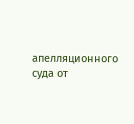апелляционного суда от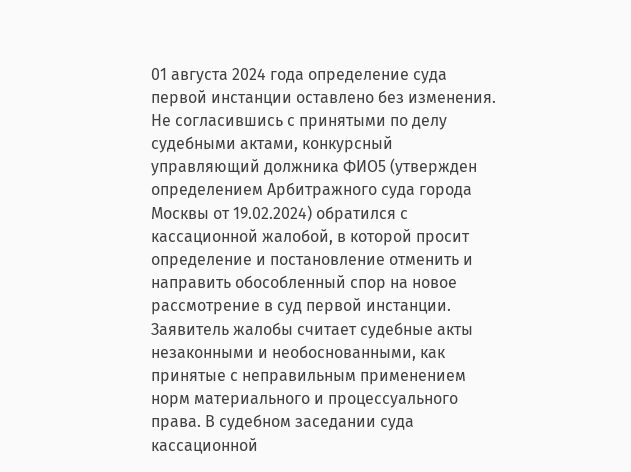01 августа 2024 года определение суда первой инстанции оставлено без изменения. Не согласившись с принятыми по делу судебными актами, конкурсный управляющий должника ФИО5 (утвержден определением Арбитражного суда города Москвы от 19.02.2024) обратился с кассационной жалобой, в которой просит определение и постановление отменить и направить обособленный спор на новое рассмотрение в суд первой инстанции. Заявитель жалобы считает судебные акты незаконными и необоснованными, как принятые с неправильным применением норм материального и процессуального права. В судебном заседании суда кассационной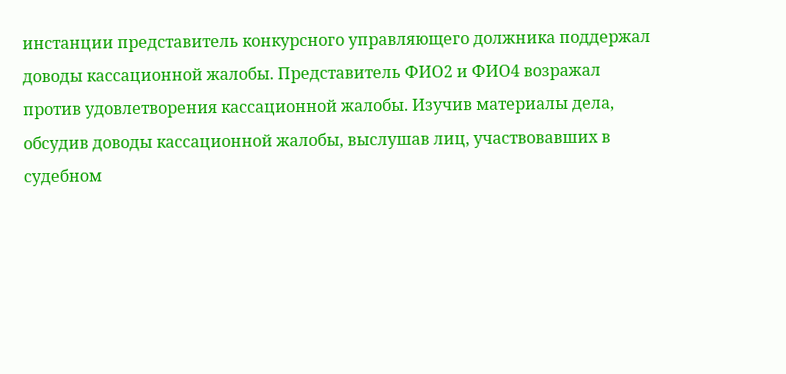инстанции представитель конкурсного управляющего должника поддержал доводы кассационной жалобы. Представитель ФИО2 и ФИО4 возражал против удовлетворения кассационной жалобы. Изучив материалы дела, обсудив доводы кассационной жалобы, выслушав лиц, участвовавших в судебном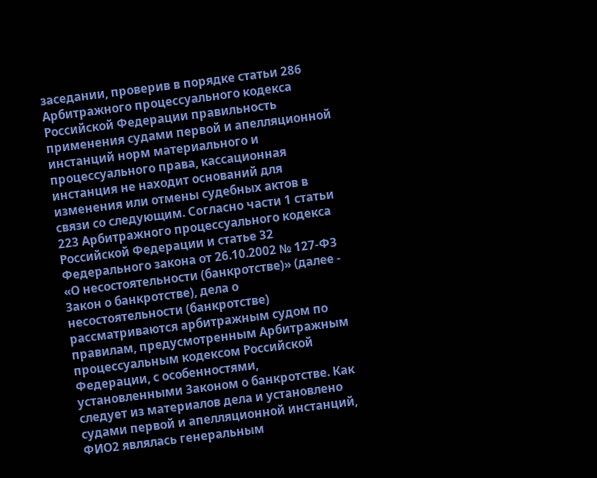заседании, проверив в порядке статьи 286 Арбитражного процессуального кодекса Российской Федерации правильность применения судами первой и апелляционной инстанций норм материального и процессуального права, кассационная инстанция не находит оснований для изменения или отмены судебных актов в связи со следующим. Согласно части 1 статьи 223 Арбитражного процессуального кодекса Российской Федерации и статье 32 Федерального закона от 26.10.2002 № 127-ФЗ «О несостоятельности (банкротстве)» (далее - Закон о банкротстве), дела о несостоятельности (банкротстве) рассматриваются арбитражным судом по правилам, предусмотренным Арбитражным процессуальным кодексом Российской Федерации, с особенностями, установленными Законом о банкротстве. Как следует из материалов дела и установлено судами первой и апелляционной инстанций, ФИО2 являлась генеральным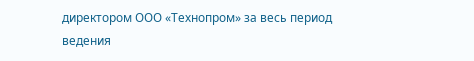директором ООО «Технопром» за весь период ведения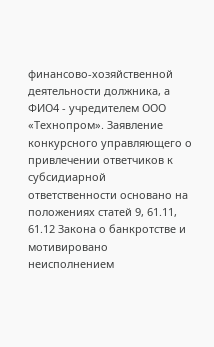финансово-хозяйственной деятельности должника, а ФИО4 - учредителем ООО «Технопром». Заявление конкурсного управляющего о привлечении ответчиков к субсидиарной ответственности основано на положениях статей 9, 61.11, 61.12 Закона о банкротстве и мотивировано неисполнением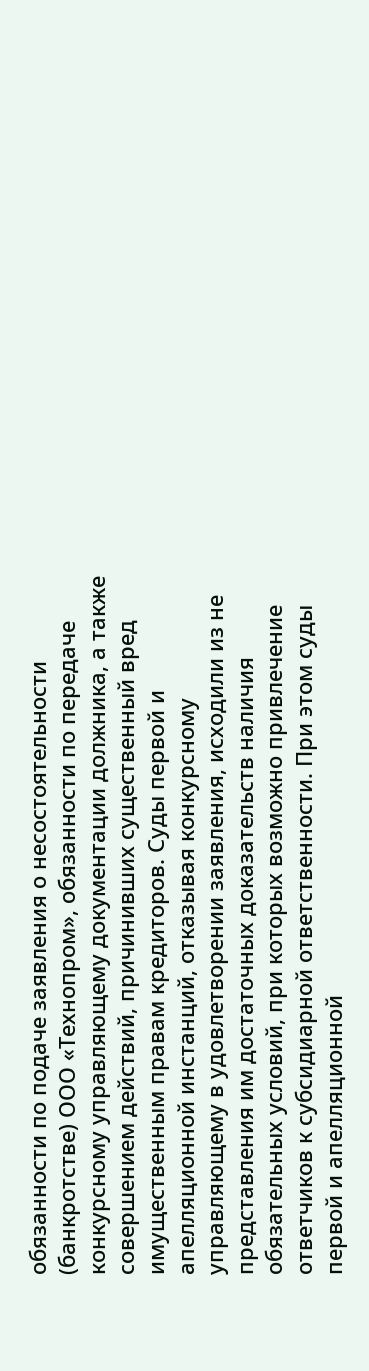обязанности по подаче заявления о несостоятельности (банкротстве) ООО «Технопром», обязанности по передаче конкурсному управляющему документации должника, а также совершением действий, причинивших существенный вред имущественным правам кредиторов. Суды первой и апелляционной инстанций, отказывая конкурсному управляющему в удовлетворении заявления, исходили из не представления им достаточных доказательств наличия обязательных условий, при которых возможно привлечение ответчиков к субсидиарной ответственности. При этом суды первой и апелляционной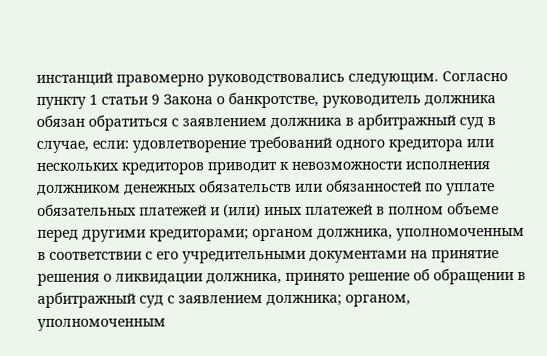инстанций правомерно руководствовались следующим. Согласно пункту 1 статьи 9 Закона о банкротстве, руководитель должника обязан обратиться с заявлением должника в арбитражный суд в случае, если: удовлетворение требований одного кредитора или нескольких кредиторов приводит к невозможности исполнения должником денежных обязательств или обязанностей по уплате обязательных платежей и (или) иных платежей в полном объеме перед другими кредиторами; органом должника, уполномоченным в соответствии с его учредительными документами на принятие решения о ликвидации должника, принято решение об обращении в арбитражный суд с заявлением должника; органом, уполномоченным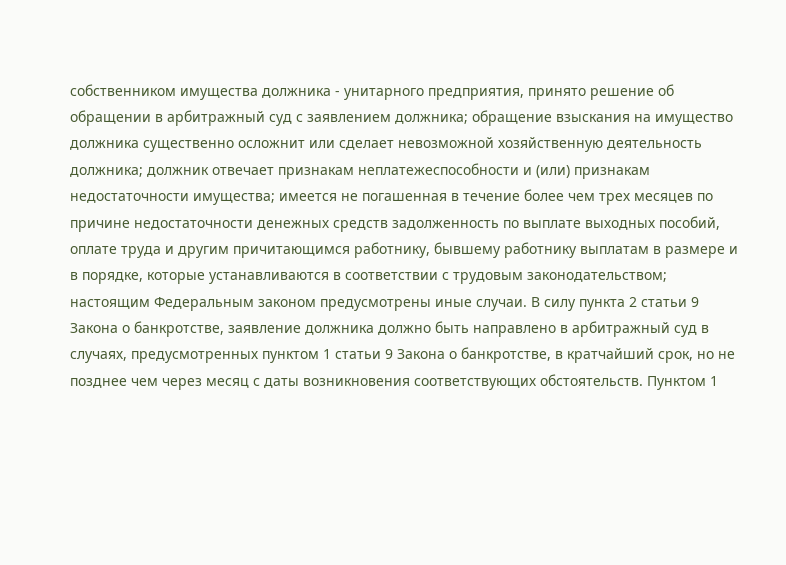собственником имущества должника - унитарного предприятия, принято решение об обращении в арбитражный суд с заявлением должника; обращение взыскания на имущество должника существенно осложнит или сделает невозможной хозяйственную деятельность должника; должник отвечает признакам неплатежеспособности и (или) признакам недостаточности имущества; имеется не погашенная в течение более чем трех месяцев по причине недостаточности денежных средств задолженность по выплате выходных пособий, оплате труда и другим причитающимся работнику, бывшему работнику выплатам в размере и в порядке, которые устанавливаются в соответствии с трудовым законодательством; настоящим Федеральным законом предусмотрены иные случаи. В силу пункта 2 статьи 9 Закона о банкротстве, заявление должника должно быть направлено в арбитражный суд в случаях, предусмотренных пунктом 1 статьи 9 Закона о банкротстве, в кратчайший срок, но не позднее чем через месяц с даты возникновения соответствующих обстоятельств. Пунктом 1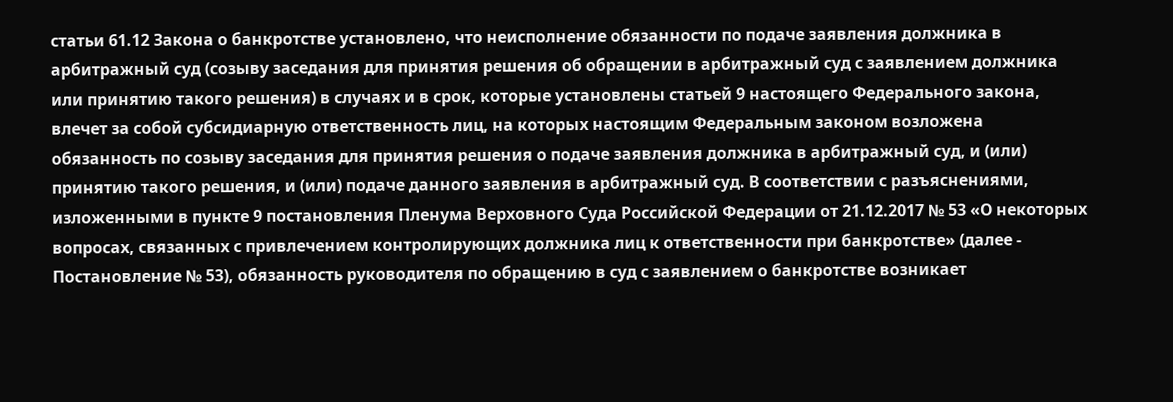статьи 61.12 Закона о банкротстве установлено, что неисполнение обязанности по подаче заявления должника в арбитражный суд (созыву заседания для принятия решения об обращении в арбитражный суд с заявлением должника или принятию такого решения) в случаях и в срок, которые установлены статьей 9 настоящего Федерального закона, влечет за собой субсидиарную ответственность лиц, на которых настоящим Федеральным законом возложена обязанность по созыву заседания для принятия решения о подаче заявления должника в арбитражный суд, и (или) принятию такого решения, и (или) подаче данного заявления в арбитражный суд. В соответствии с разъяснениями, изложенными в пункте 9 постановления Пленума Верховного Суда Российской Федерации от 21.12.2017 № 53 «О некоторых вопросах, связанных с привлечением контролирующих должника лиц к ответственности при банкротстве» (далее - Постановление № 53), обязанность руководителя по обращению в суд с заявлением о банкротстве возникает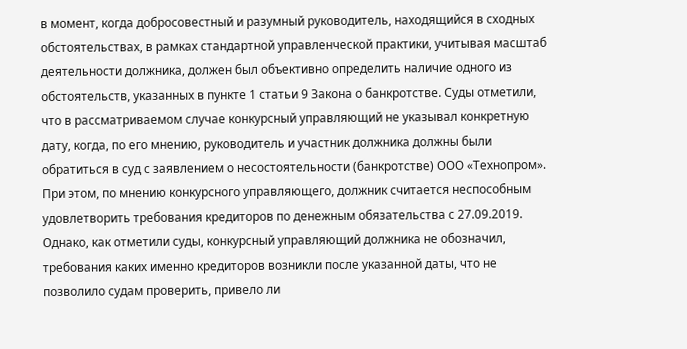в момент, когда добросовестный и разумный руководитель, находящийся в сходных обстоятельствах, в рамках стандартной управленческой практики, учитывая масштаб деятельности должника, должен был объективно определить наличие одного из обстоятельств, указанных в пункте 1 статьи 9 Закона о банкротстве. Суды отметили, что в рассматриваемом случае конкурсный управляющий не указывал конкретную дату, когда, по его мнению, руководитель и участник должника должны были обратиться в суд с заявлением о несостоятельности (банкротстве) ООО «Технопром». При этом, по мнению конкурсного управляющего, должник считается неспособным удовлетворить требования кредиторов по денежным обязательства с 27.09.2019. Однако, как отметили суды, конкурсный управляющий должника не обозначил, требования каких именно кредиторов возникли после указанной даты, что не позволило судам проверить, привело ли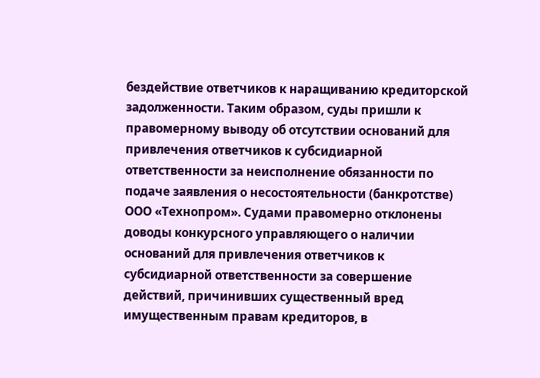бездействие ответчиков к наращиванию кредиторской задолженности. Таким образом, суды пришли к правомерному выводу об отсутствии оснований для привлечения ответчиков к субсидиарной ответственности за неисполнение обязанности по подаче заявления о несостоятельности (банкротстве) ООО «Технопром». Судами правомерно отклонены доводы конкурсного управляющего о наличии оснований для привлечения ответчиков к субсидиарной ответственности за совершение действий, причинивших существенный вред имущественным правам кредиторов, в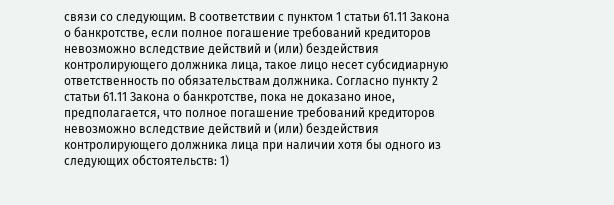связи со следующим. В соответствии с пунктом 1 статьи 61.11 Закона о банкротстве, если полное погашение требований кредиторов невозможно вследствие действий и (или) бездействия контролирующего должника лица, такое лицо несет субсидиарную ответственность по обязательствам должника. Согласно пункту 2 статьи 61.11 Закона о банкротстве, пока не доказано иное, предполагается, что полное погашение требований кредиторов невозможно вследствие действий и (или) бездействия контролирующего должника лица при наличии хотя бы одного из следующих обстоятельств: 1)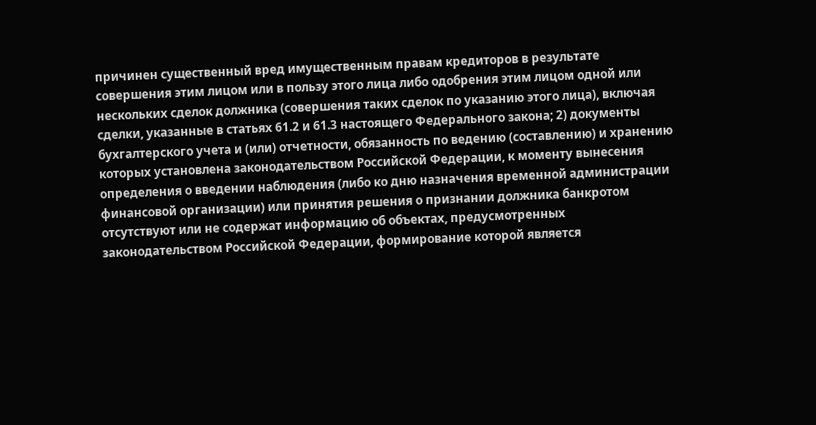причинен существенный вред имущественным правам кредиторов в результате совершения этим лицом или в пользу этого лица либо одобрения этим лицом одной или нескольких сделок должника (совершения таких сделок по указанию этого лица), включая сделки, указанные в статьях 61.2 и 61.3 настоящего Федерального закона; 2) документы бухгалтерского учета и (или) отчетности, обязанность по ведению (составлению) и хранению которых установлена законодательством Российской Федерации, к моменту вынесения определения о введении наблюдения (либо ко дню назначения временной администрации финансовой организации) или принятия решения о признании должника банкротом отсутствуют или не содержат информацию об объектах, предусмотренных законодательством Российской Федерации, формирование которой является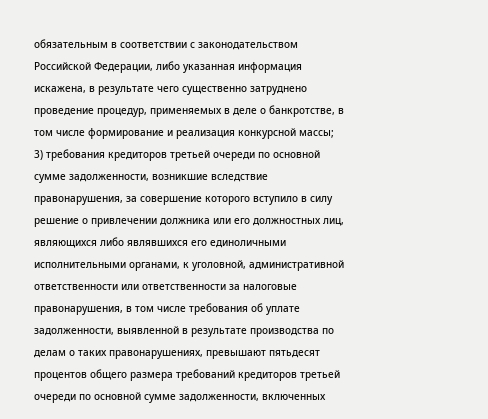обязательным в соответствии с законодательством Российской Федерации, либо указанная информация искажена, в результате чего существенно затруднено проведение процедур, применяемых в деле о банкротстве, в том числе формирование и реализация конкурсной массы; 3) требования кредиторов третьей очереди по основной сумме задолженности, возникшие вследствие правонарушения, за совершение которого вступило в силу решение о привлечении должника или его должностных лиц, являющихся либо являвшихся его единоличными исполнительными органами, к уголовной, административной ответственности или ответственности за налоговые правонарушения, в том числе требования об уплате задолженности, выявленной в результате производства по делам о таких правонарушениях, превышают пятьдесят процентов общего размера требований кредиторов третьей очереди по основной сумме задолженности, включенных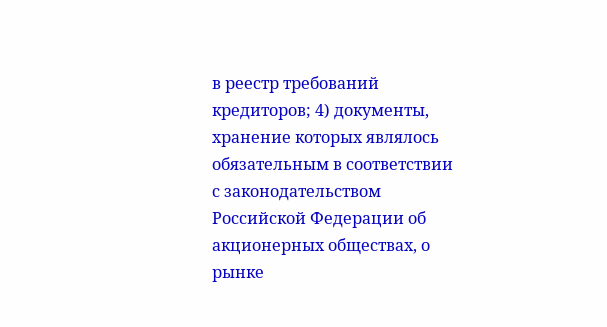в реестр требований кредиторов; 4) документы, хранение которых являлось обязательным в соответствии с законодательством Российской Федерации об акционерных обществах, о рынке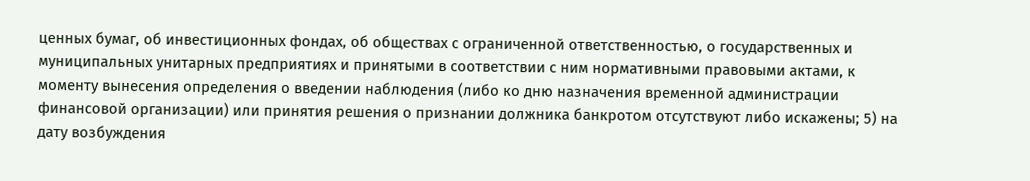ценных бумаг, об инвестиционных фондах, об обществах с ограниченной ответственностью, о государственных и муниципальных унитарных предприятиях и принятыми в соответствии с ним нормативными правовыми актами, к моменту вынесения определения о введении наблюдения (либо ко дню назначения временной администрации финансовой организации) или принятия решения о признании должника банкротом отсутствуют либо искажены; 5) на дату возбуждения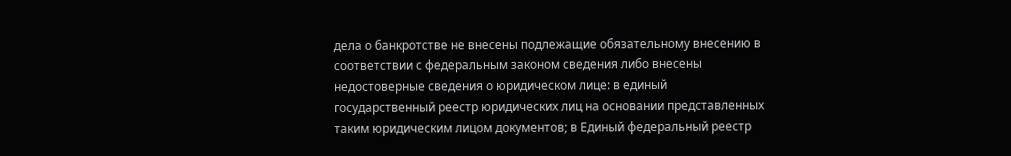дела о банкротстве не внесены подлежащие обязательному внесению в соответствии с федеральным законом сведения либо внесены недостоверные сведения о юридическом лице: в единый государственный реестр юридических лиц на основании представленных таким юридическим лицом документов; в Единый федеральный реестр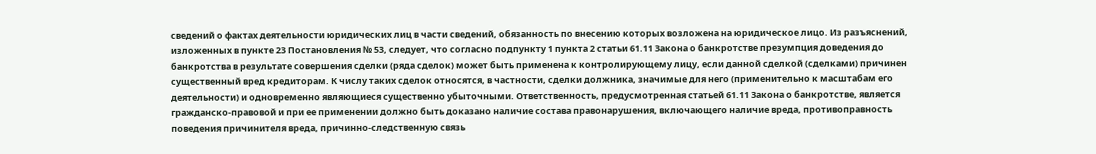сведений о фактах деятельности юридических лиц в части сведений, обязанность по внесению которых возложена на юридическое лицо. Из разъяснений, изложенных в пункте 23 Постановления № 53, следует, что согласно подпункту 1 пункта 2 статьи 61.11 Закона о банкротстве презумпция доведения до банкротства в результате совершения сделки (ряда сделок) может быть применена к контролирующему лицу, если данной сделкой (сделками) причинен существенный вред кредиторам. К числу таких сделок относятся, в частности, сделки должника, значимые для него (применительно к масштабам его деятельности) и одновременно являющиеся существенно убыточными. Ответственность, предусмотренная статьей 61.11 Закона о банкротстве, является гражданско-правовой и при ее применении должно быть доказано наличие состава правонарушения, включающего наличие вреда, противоправность поведения причинителя вреда, причинно-следственную связь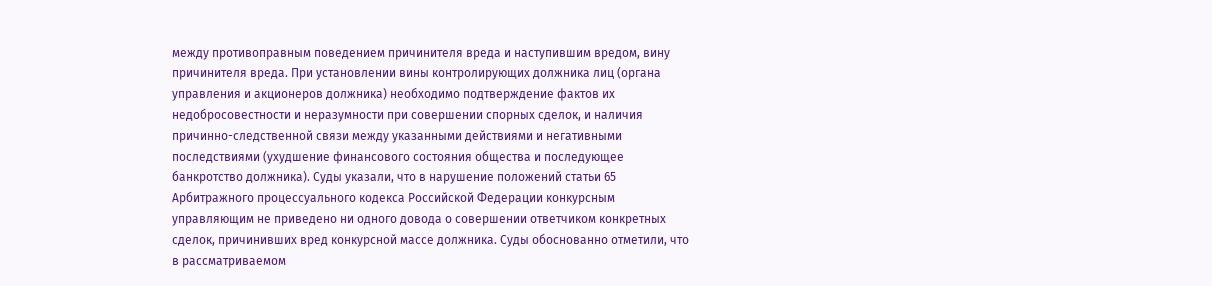между противоправным поведением причинителя вреда и наступившим вредом, вину причинителя вреда. При установлении вины контролирующих должника лиц (органа управления и акционеров должника) необходимо подтверждение фактов их недобросовестности и неразумности при совершении спорных сделок, и наличия причинно-следственной связи между указанными действиями и негативными последствиями (ухудшение финансового состояния общества и последующее банкротство должника). Суды указали, что в нарушение положений статьи 65 Арбитражного процессуального кодекса Российской Федерации конкурсным управляющим не приведено ни одного довода о совершении ответчиком конкретных сделок, причинивших вред конкурсной массе должника. Суды обоснованно отметили, что в рассматриваемом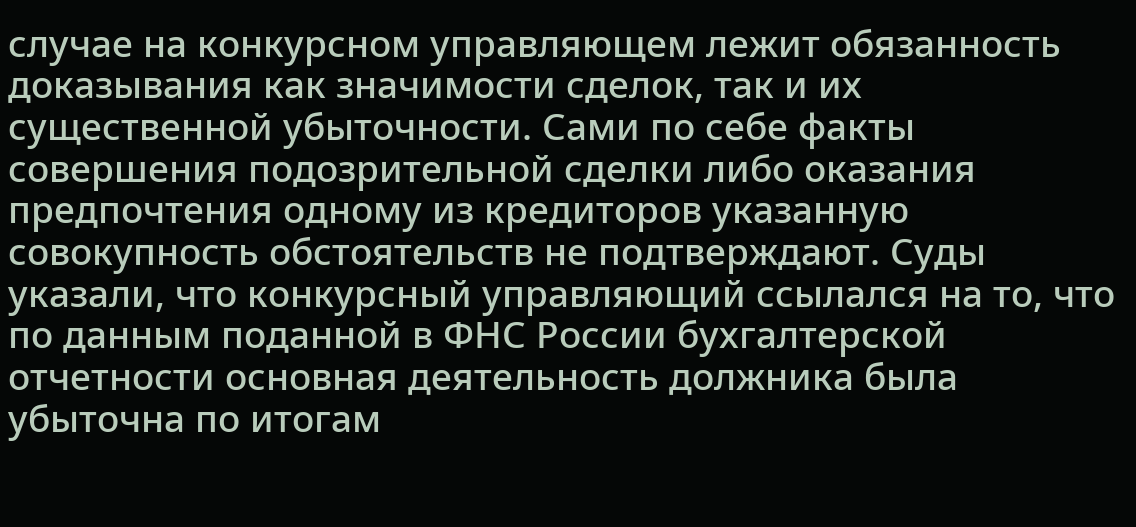случае на конкурсном управляющем лежит обязанность доказывания как значимости сделок, так и их существенной убыточности. Сами по себе факты совершения подозрительной сделки либо оказания предпочтения одному из кредиторов указанную совокупность обстоятельств не подтверждают. Суды указали, что конкурсный управляющий ссылался на то, что по данным поданной в ФНС России бухгалтерской отчетности основная деятельность должника была убыточна по итогам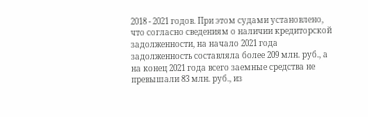2018 - 2021 годов. При этом судами установлено, что согласно сведениям о наличии кредиторской задолженности, на начало 2021 года задолженность составляла более 209 млн. руб., а на конец 2021 года всего заемные средства не превышали 83 млн. руб., из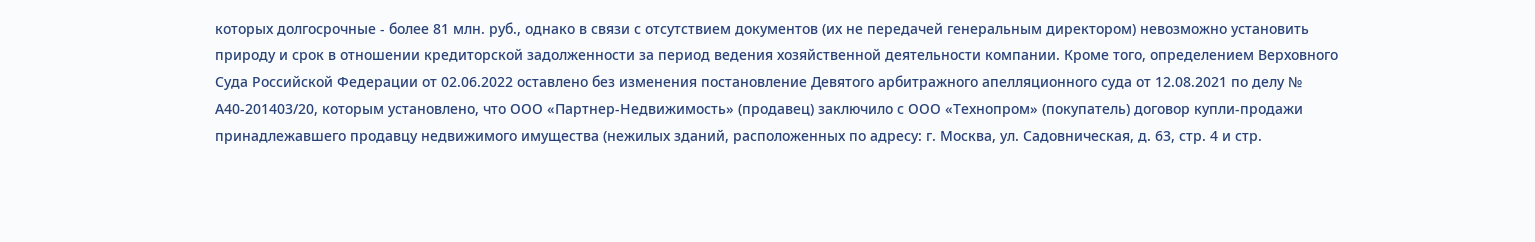которых долгосрочные - более 81 млн. руб., однако в связи с отсутствием документов (их не передачей генеральным директором) невозможно установить природу и срок в отношении кредиторской задолженности за период ведения хозяйственной деятельности компании. Кроме того, определением Верховного Суда Российской Федерации от 02.06.2022 оставлено без изменения постановление Девятого арбитражного апелляционного суда от 12.08.2021 по делу № А40-201403/20, которым установлено, что ООО «Партнер-Недвижимость» (продавец) заключило с ООО «Технопром» (покупатель) договор купли-продажи принадлежавшего продавцу недвижимого имущества (нежилых зданий, расположенных по адресу: г. Москва, ул. Садовническая, д. 63, стр. 4 и стр.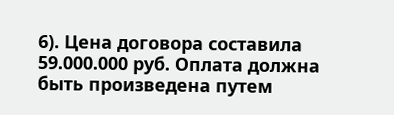6). Цена договора составила 59.000.000 руб. Оплата должна быть произведена путем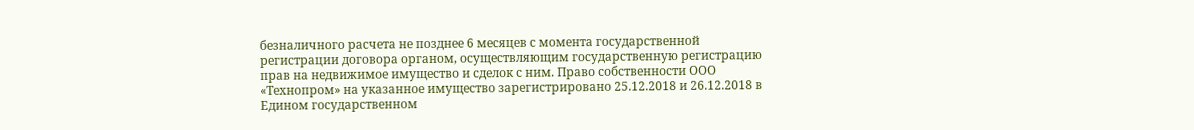безналичного расчета не позднее 6 месяцев с момента государственной регистрации договора органом, осуществляющим государственную регистрацию прав на недвижимое имущество и сделок с ним. Право собственности ООО «Технопром» на указанное имущество зарегистрировано 25.12.2018 и 26.12.2018 в Едином государственном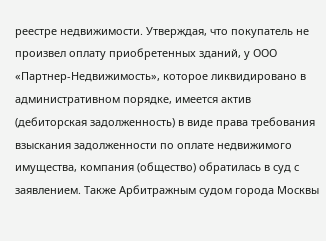реестре недвижимости. Утверждая, что покупатель не произвел оплату приобретенных зданий, у ООО «Партнер-Недвижимость», которое ликвидировано в административном порядке, имеется актив (дебиторская задолженность) в виде права требования взыскания задолженности по оплате недвижимого имущества, компания (общество) обратилась в суд с заявлением. Также Арбитражным судом города Москвы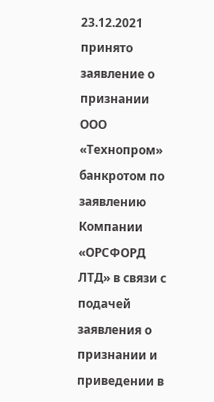23.12.2021 принято заявление о признании ООО «Технопром» банкротом по заявлению Компании «ОРСФОРД ЛТД» в связи с подачей заявления о признании и приведении в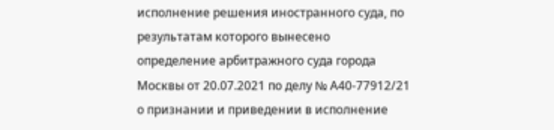исполнение решения иностранного суда, по результатам которого вынесено определение арбитражного суда города Москвы от 20.07.2021 по делу № А40-77912/21 о признании и приведении в исполнение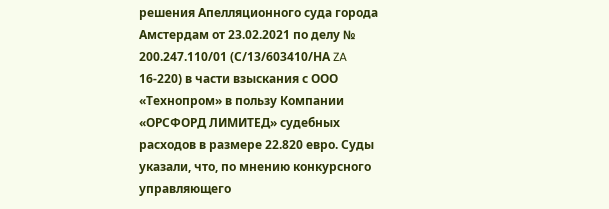решения Апелляционного суда города Амстердам от 23.02.2021 по делу № 200.247.110/01 (С/13/603410/НА ZA 16-220) в части взыскания с ООО «Технопром» в пользу Компании «ОРСФОРД ЛИМИТЕД» судебных расходов в размере 22.820 евро. Суды указали, что, по мнению конкурсного управляющего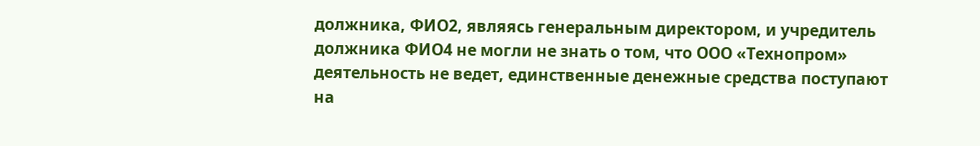должника, ФИО2, являясь генеральным директором, и учредитель должника ФИО4 не могли не знать о том, что ООО «Технопром» деятельность не ведет, единственные денежные средства поступают на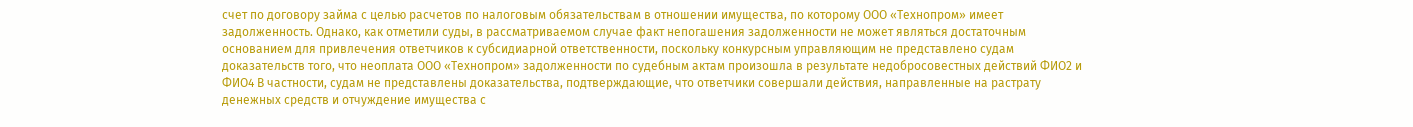счет по договору займа с целью расчетов по налоговым обязательствам в отношении имущества, по которому ООО «Технопром» имеет задолженность. Однако, как отметили суды, в рассматриваемом случае факт непогашения задолженности не может являться достаточным основанием для привлечения ответчиков к субсидиарной ответственности, поскольку конкурсным управляющим не представлено судам доказательств того, что неоплата ООО «Технопром» задолженности по судебным актам произошла в результате недобросовестных действий ФИО2 и ФИО4 В частности, судам не представлены доказательства, подтверждающие, что ответчики совершали действия, направленные на растрату денежных средств и отчуждение имущества с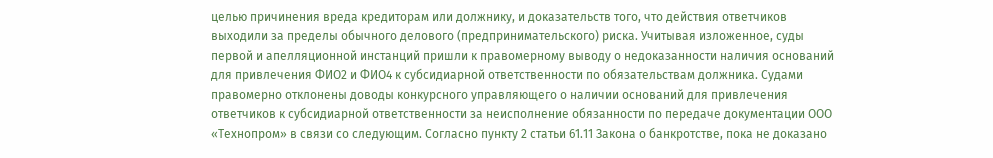целью причинения вреда кредиторам или должнику, и доказательств того, что действия ответчиков выходили за пределы обычного делового (предпринимательского) риска. Учитывая изложенное, суды первой и апелляционной инстанций пришли к правомерному выводу о недоказанности наличия оснований для привлечения ФИО2 и ФИО4 к субсидиарной ответственности по обязательствам должника. Судами правомерно отклонены доводы конкурсного управляющего о наличии оснований для привлечения ответчиков к субсидиарной ответственности за неисполнение обязанности по передаче документации ООО «Технопром» в связи со следующим. Согласно пункту 2 статьи 61.11 Закона о банкротстве, пока не доказано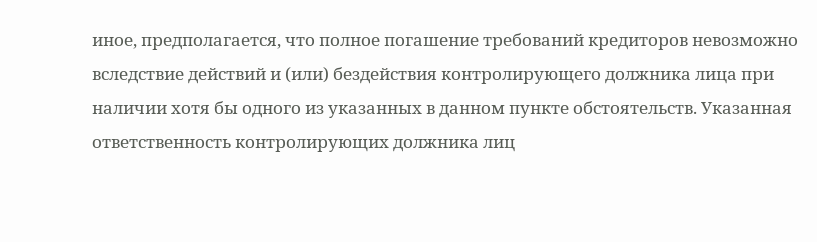иное, предполагается, что полное погашение требований кредиторов невозможно вследствие действий и (или) бездействия контролирующего должника лица при наличии хотя бы одного из указанных в данном пункте обстоятельств. Указанная ответственность контролирующих должника лиц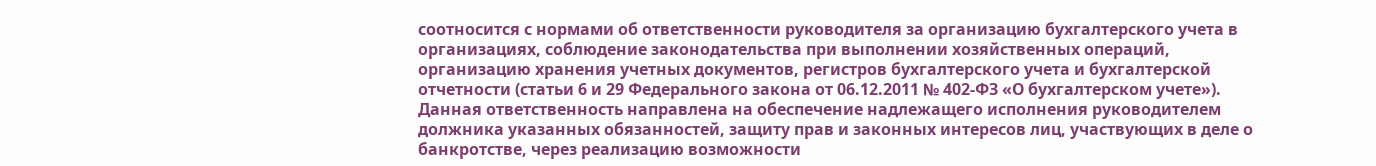соотносится с нормами об ответственности руководителя за организацию бухгалтерского учета в организациях, соблюдение законодательства при выполнении хозяйственных операций, организацию хранения учетных документов, регистров бухгалтерского учета и бухгалтерской отчетности (статьи 6 и 29 Федерального закона от 06.12.2011 № 402-ФЗ «О бухгалтерском учете»). Данная ответственность направлена на обеспечение надлежащего исполнения руководителем должника указанных обязанностей, защиту прав и законных интересов лиц, участвующих в деле о банкротстве, через реализацию возможности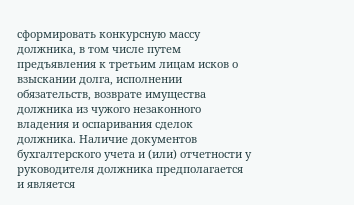сформировать конкурсную массу должника, в том числе путем предъявления к третьим лицам исков о взыскании долга, исполнении обязательств, возврате имущества должника из чужого незаконного владения и оспаривания сделок должника. Наличие документов бухгалтерского учета и (или) отчетности у руководителя должника предполагается и является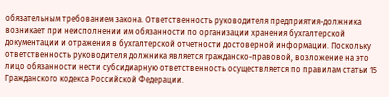обязательным требованием закона. Ответственность руководителя предприятия-должника возникает при неисполнении им обязанности по организации хранения бухгалтерской документации и отражения в бухгалтерской отчетности достоверной информации. Поскольку ответственность руководителя должника является гражданско-правовой, возложение на это лицо обязанности нести субсидиарную ответственность осуществляется по правилам статьи 15 Гражданского кодекса Российской Федерации.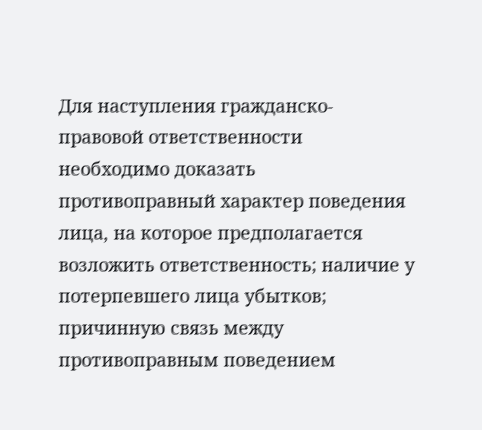Для наступления гражданско-правовой ответственности необходимо доказать противоправный характер поведения лица, на которое предполагается возложить ответственность; наличие у потерпевшего лица убытков; причинную связь между противоправным поведением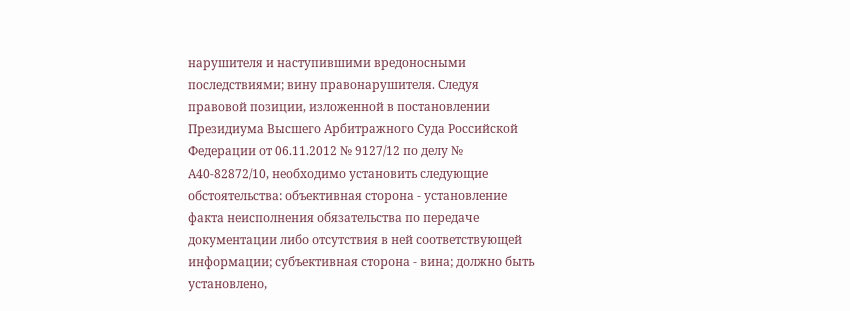нарушителя и наступившими вредоносными последствиями; вину правонарушителя. Следуя правовой позиции, изложенной в постановлении Президиума Высшего Арбитражного Суда Российской Федерации от 06.11.2012 № 9127/12 по делу № А40-82872/10, необходимо установить следующие обстоятельства: объективная сторона - установление факта неисполнения обязательства по передаче документации либо отсутствия в ней соответствующей информации; субъективная сторона - вина; должно быть установлено,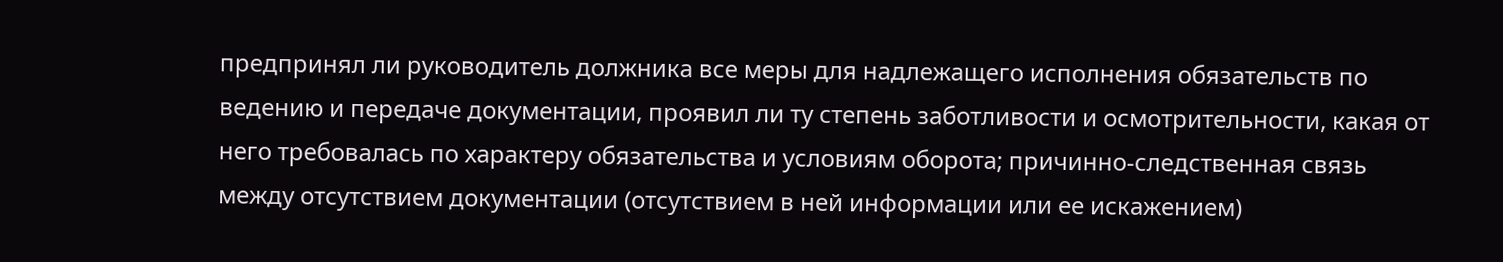предпринял ли руководитель должника все меры для надлежащего исполнения обязательств по ведению и передаче документации, проявил ли ту степень заботливости и осмотрительности, какая от него требовалась по характеру обязательства и условиям оборота; причинно-следственная связь между отсутствием документации (отсутствием в ней информации или ее искажением)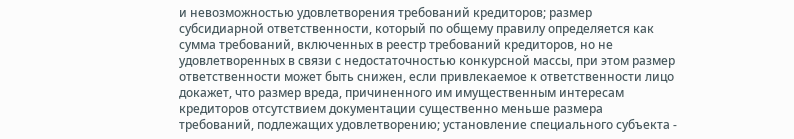и невозможностью удовлетворения требований кредиторов; размер субсидиарной ответственности, который по общему правилу определяется как сумма требований, включенных в реестр требований кредиторов, но не удовлетворенных в связи с недостаточностью конкурсной массы, при этом размер ответственности может быть снижен, если привлекаемое к ответственности лицо докажет, что размер вреда, причиненного им имущественным интересам кредиторов отсутствием документации существенно меньше размера требований, подлежащих удовлетворению; установление специального субъекта -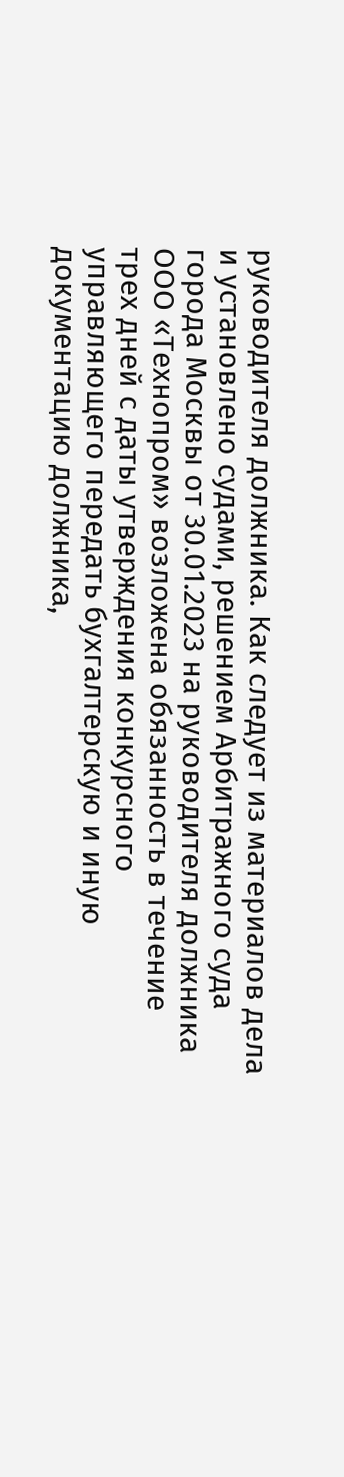руководителя должника. Как следует из материалов дела и установлено судами, решением Арбитражного суда города Москвы от 30.01.2023 на руководителя должника ООО «Технопром» возложена обязанность в течение трех дней с даты утверждения конкурсного управляющего передать бухгалтерскую и иную документацию должника,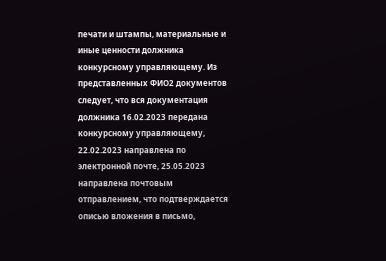печати и штампы, материальные и иные ценности должника конкурсному управляющему. Из представленных ФИО2 документов следует, что вся документация должника 16.02.2023 передана конкурсному управляющему, 22.02.2023 направлена по электронной почте, 25.05.2023 направлена почтовым отправлением, что подтверждается описью вложения в письмо,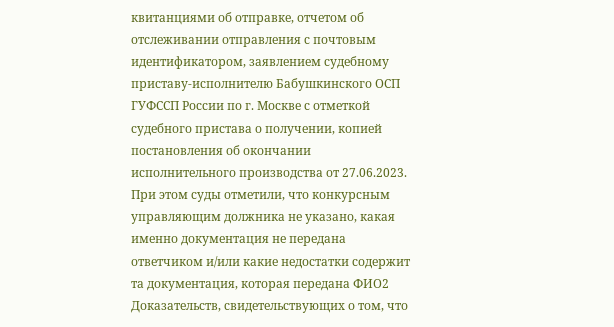квитанциями об отправке, отчетом об отслеживании отправления с почтовым идентификатором, заявлением судебному приставу-исполнителю Бабушкинского ОСП ГУФССП России по г. Москве с отметкой судебного пристава о получении, копией постановления об окончании исполнительного производства от 27.06.2023. При этом суды отметили, что конкурсным управляющим должника не указано, какая именно документация не передана ответчиком и/или какие недостатки содержит та документация, которая передана ФИО2 Доказательств, свидетельствующих о том, что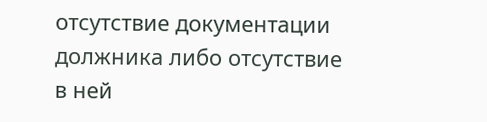отсутствие документации должника либо отсутствие в ней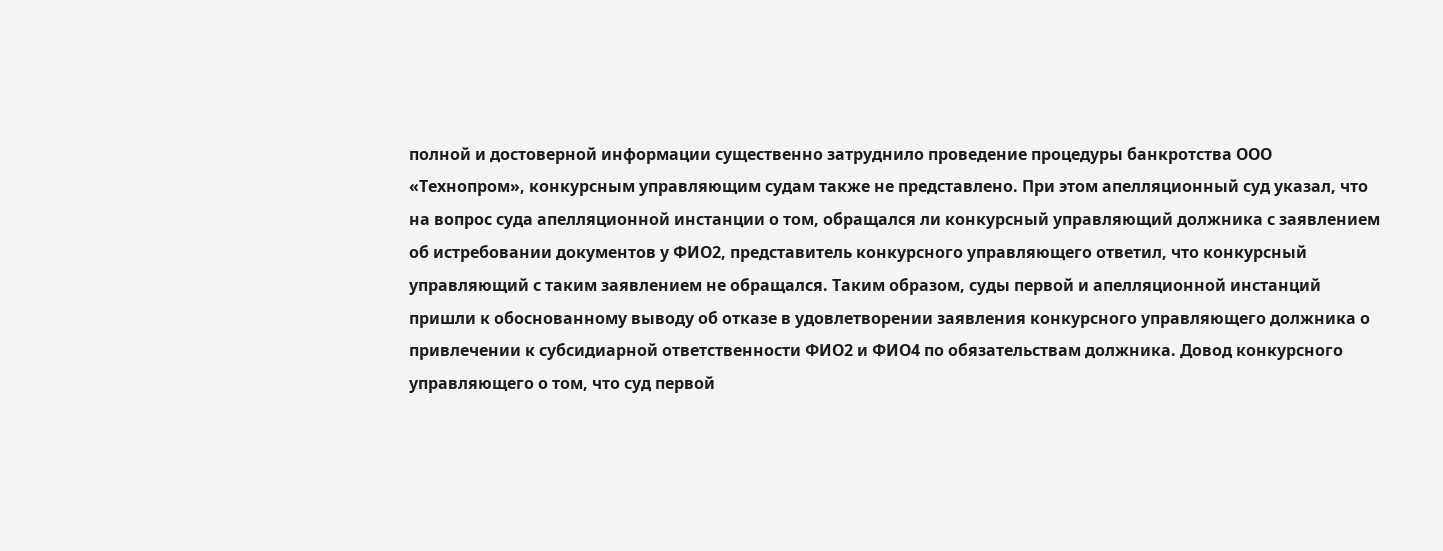полной и достоверной информации существенно затруднило проведение процедуры банкротства ООО «Технопром», конкурсным управляющим судам также не представлено. При этом апелляционный суд указал, что на вопрос суда апелляционной инстанции о том, обращался ли конкурсный управляющий должника с заявлением об истребовании документов у ФИО2, представитель конкурсного управляющего ответил, что конкурсный управляющий с таким заявлением не обращался. Таким образом, суды первой и апелляционной инстанций пришли к обоснованному выводу об отказе в удовлетворении заявления конкурсного управляющего должника о привлечении к субсидиарной ответственности ФИО2 и ФИО4 по обязательствам должника. Довод конкурсного управляющего о том, что суд первой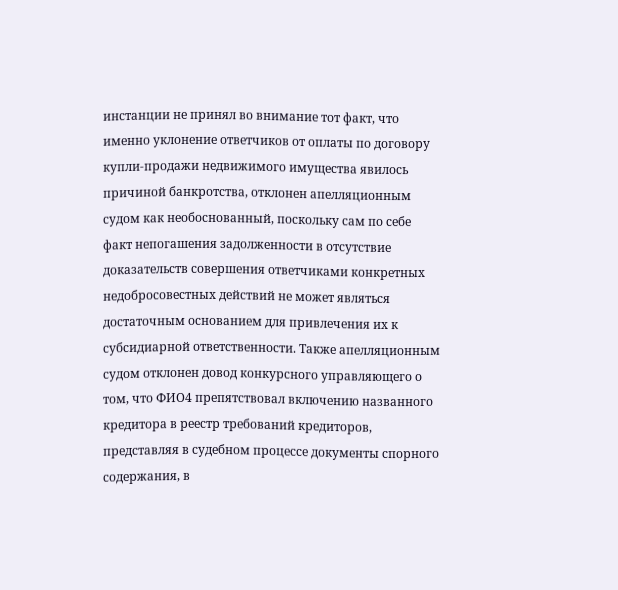инстанции не принял во внимание тот факт, что именно уклонение ответчиков от оплаты по договору купли-продажи недвижимого имущества явилось причиной банкротства, отклонен апелляционным судом как необоснованный, поскольку сам по себе факт непогашения задолженности в отсутствие доказательств совершения ответчиками конкретных недобросовестных действий не может являться достаточным основанием для привлечения их к субсидиарной ответственности. Также апелляционным судом отклонен довод конкурсного управляющего о том, что ФИО4 препятствовал включению названного кредитора в реестр требований кредиторов, представляя в судебном процессе документы спорного содержания, в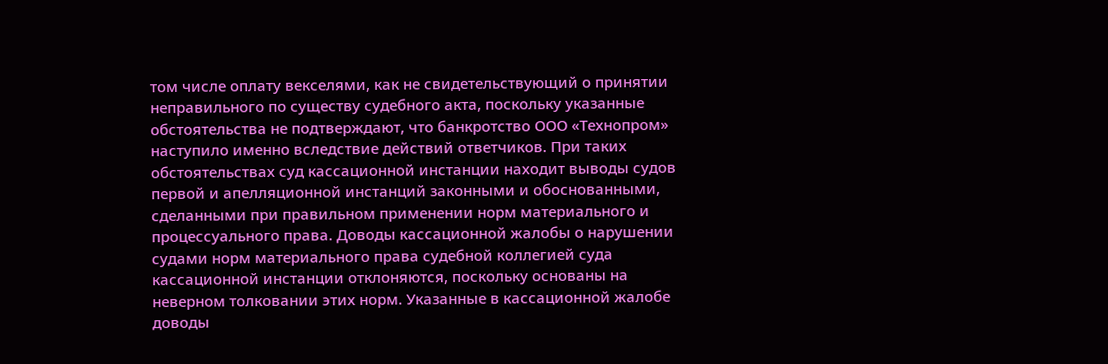том числе оплату векселями, как не свидетельствующий о принятии неправильного по существу судебного акта, поскольку указанные обстоятельства не подтверждают, что банкротство ООО «Технопром» наступило именно вследствие действий ответчиков. При таких обстоятельствах суд кассационной инстанции находит выводы судов первой и апелляционной инстанций законными и обоснованными, сделанными при правильном применении норм материального и процессуального права. Доводы кассационной жалобы о нарушении судами норм материального права судебной коллегией суда кассационной инстанции отклоняются, поскольку основаны на неверном толковании этих норм. Указанные в кассационной жалобе доводы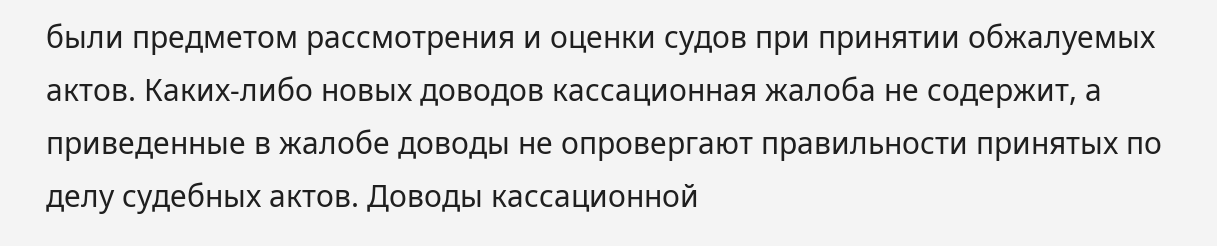были предметом рассмотрения и оценки судов при принятии обжалуемых актов. Каких-либо новых доводов кассационная жалоба не содержит, а приведенные в жалобе доводы не опровергают правильности принятых по делу судебных актов. Доводы кассационной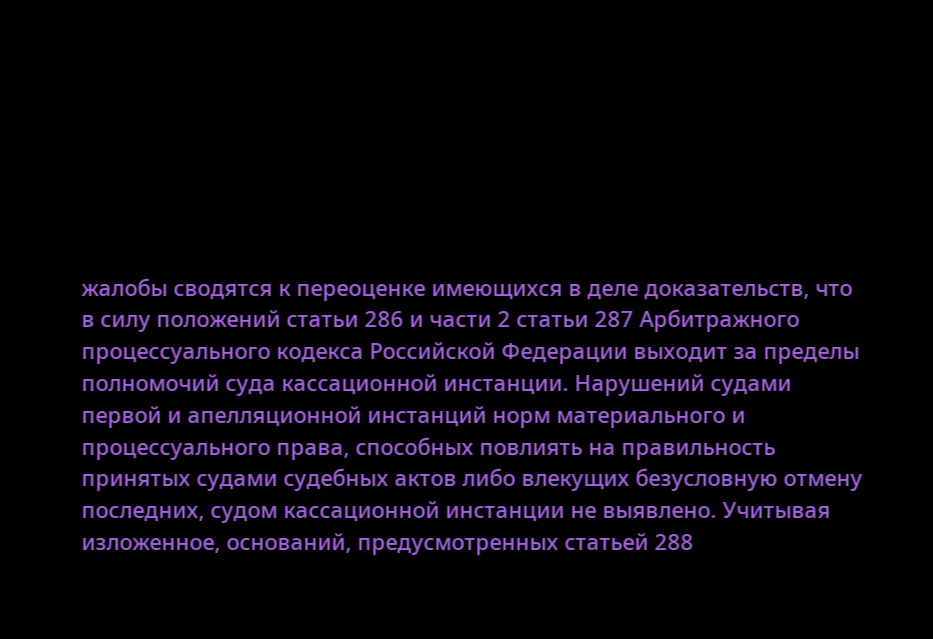жалобы сводятся к переоценке имеющихся в деле доказательств, что в силу положений статьи 286 и части 2 статьи 287 Арбитражного процессуального кодекса Российской Федерации выходит за пределы полномочий суда кассационной инстанции. Нарушений судами первой и апелляционной инстанций норм материального и процессуального права, способных повлиять на правильность принятых судами судебных актов либо влекущих безусловную отмену последних, судом кассационной инстанции не выявлено. Учитывая изложенное, оснований, предусмотренных статьей 288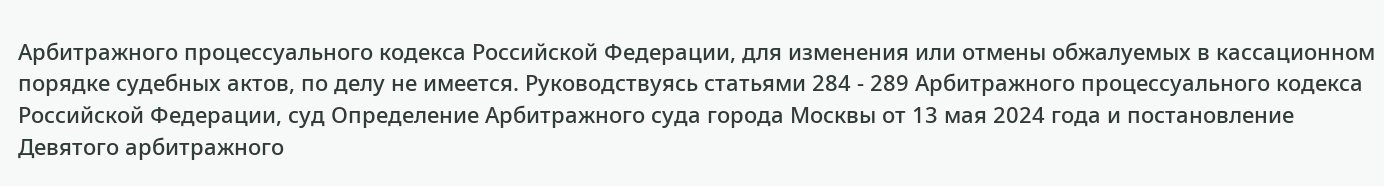Арбитражного процессуального кодекса Российской Федерации, для изменения или отмены обжалуемых в кассационном порядке судебных актов, по делу не имеется. Руководствуясь статьями 284 - 289 Арбитражного процессуального кодекса Российской Федерации, суд Определение Арбитражного суда города Москвы от 13 мая 2024 года и постановление Девятого арбитражного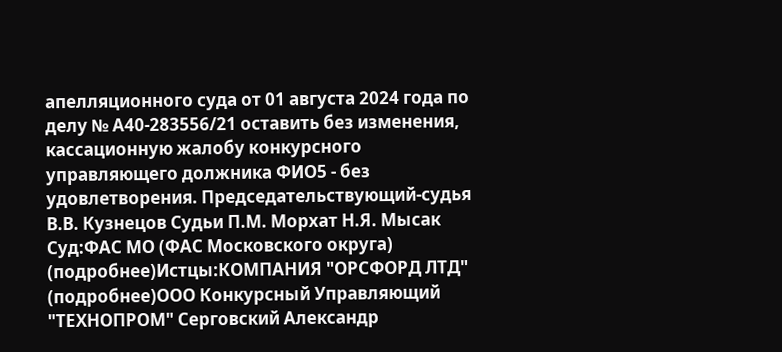апелляционного суда от 01 августа 2024 года по делу № А40-283556/21 оставить без изменения, кассационную жалобу конкурсного управляющего должника ФИО5 - без удовлетворения. Председательствующий-судья В.В. Кузнецов Судьи П.М. Морхат Н.Я. Мысак Суд:ФАС МО (ФАС Московского округа) (подробнее)Истцы:КОМПАНИЯ "ОРСФОРД ЛТД" (подробнее)ООО Конкурсный Управляющий "ТЕХНОПРОМ" Серговский Александр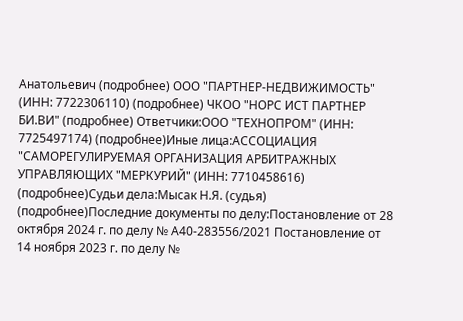Анатольевич (подробнее) ООО "ПАРТНЕР-НЕДВИЖИМОСТЬ" (ИНН: 7722306110) (подробнее) ЧКОО "НОРС ИСТ ПАРТНЕР БИ.ВИ" (подробнее) Ответчики:ООО "ТЕХНОПРОМ" (ИНН: 7725497174) (подробнее)Иные лица:АССОЦИАЦИЯ "САМОРЕГУЛИРУЕМАЯ ОРГАНИЗАЦИЯ АРБИТРАЖНЫХ УПРАВЛЯЮЩИХ "МЕРКУРИЙ" (ИНН: 7710458616) (подробнее)Судьи дела:Мысак Н.Я. (судья) (подробнее)Последние документы по делу:Постановление от 28 октября 2024 г. по делу № А40-283556/2021 Постановление от 14 ноября 2023 г. по делу №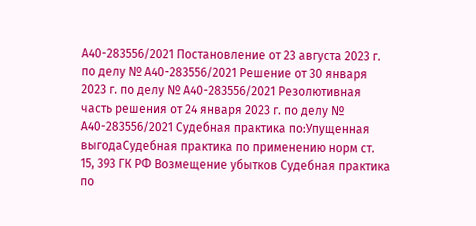А40-283556/2021 Постановление от 23 августа 2023 г. по делу № А40-283556/2021 Решение от 30 января 2023 г. по делу № А40-283556/2021 Резолютивная часть решения от 24 января 2023 г. по делу № А40-283556/2021 Судебная практика по:Упущенная выгодаСудебная практика по применению норм ст. 15, 393 ГК РФ Возмещение убытков Судебная практика по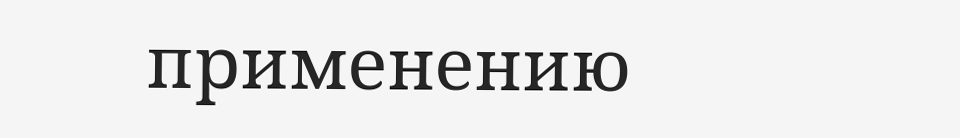применению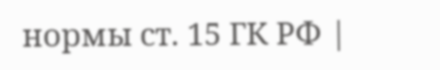нормы ст. 15 ГК РФ |